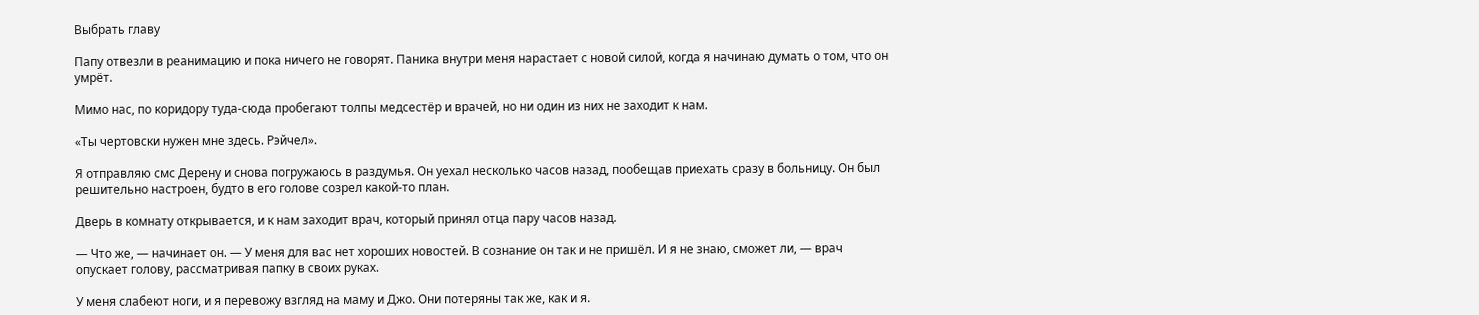Выбрать главу

Папу отвезли в реанимацию и пока ничего не говорят. Паника внутри меня нарастает с новой силой, когда я начинаю думать о том, что он умрёт.

Мимо нас, по коридору туда-сюда пробегают толпы медсестёр и врачей, но ни один из них не заходит к нам.

«Ты чертовски нужен мне здесь. Рэйчел».

Я отправляю смс Дерену и снова погружаюсь в раздумья. Он уехал несколько часов назад, пообещав приехать сразу в больницу. Он был решительно настроен, будто в его голове созрел какой-то план.

Дверь в комнату открывается, и к нам заходит врач, который принял отца пару часов назад.

— Что же, — начинает он. — У меня для вас нет хороших новостей. В сознание он так и не пришёл. И я не знаю, сможет ли, — врач опускает голову, рассматривая папку в своих руках.

У меня слабеют ноги, и я перевожу взгляд на маму и Джо. Они потеряны так же, как и я.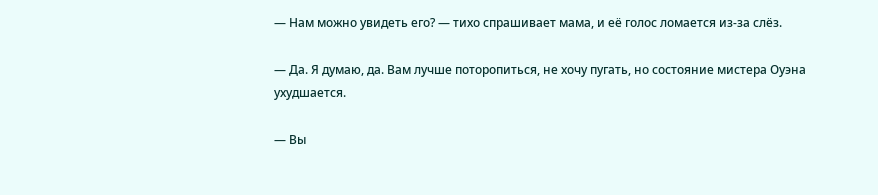— Нам можно увидеть его? — тихо спрашивает мама, и её голос ломается из-за слёз.

— Да. Я думаю, да. Вам лучше поторопиться, не хочу пугать, но состояние мистера Оуэна ухудшается.

— Вы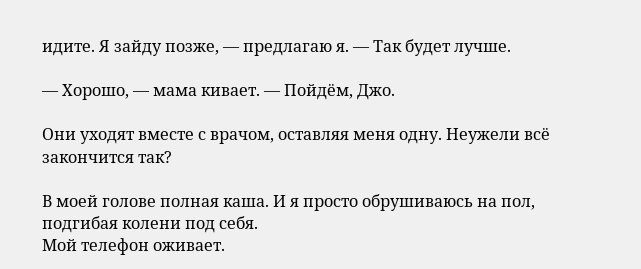идите. Я зайду позже, — предлагаю я. — Так будет лучше.

— Хорошо, — мама кивает. — Пойдём, Джо.

Они уходят вместе с врачом, оставляя меня одну. Неужели всё закончится так?

В моей голове полная каша. И я просто обрушиваюсь на пол, подгибая колени под себя.
Мой телефон оживает.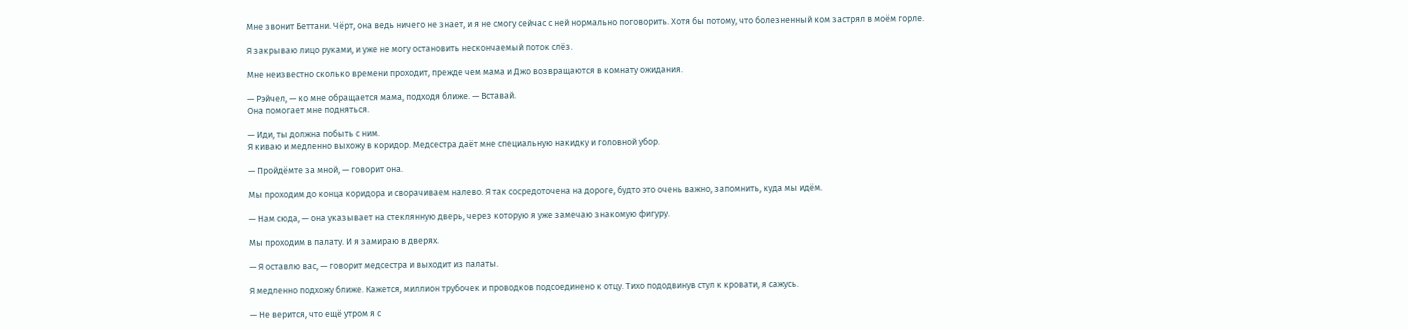Мне звонит Беттани. Чёрт, она ведь ничего не знает, и я не смогу сейчас с ней нормально поговорить. Хотя бы потому, что болезненный ком застрял в моём горле.

Я закрываю лицо руками, и уже не могу остановить нескончаемый поток слёз.

Мне неизвестно сколько времени проходит, прежде чем мама и Джо возвращаются в комнату ожидания.

— Рэйчел, — ко мне обращается мама, подходя ближе. — Вставай.
Она помогает мне подняться.

— Иди, ты должна побыть с ним.
Я киваю и медленно выхожу в коридор. Медсестра даёт мне специальную накидку и головной убор.

— Пройдёмте за мной, — говорит она.

Мы проходим до конца коридора и сворачиваем налево. Я так сосредоточена на дороге, будто это очень важно, запомнить, куда мы идём.

— Нам сюда, — она указывает на стеклянную дверь, через которую я уже замечаю знакомую фигуру.

Мы проходим в палату. И я замираю в дверях.

— Я оставлю вас, — говорит медсестра и выходит из палаты.

Я медленно подхожу ближе. Кажется, миллион трубочек и проводков подсоединено к отцу. Тихо пододвинув стул к кровати, я сажусь.

— Не верится, что ещё утром я с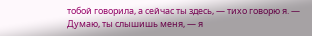тобой говорила, а сейчас ты здесь, — тихо говорю я. — Думаю, ты слышишь меня, — я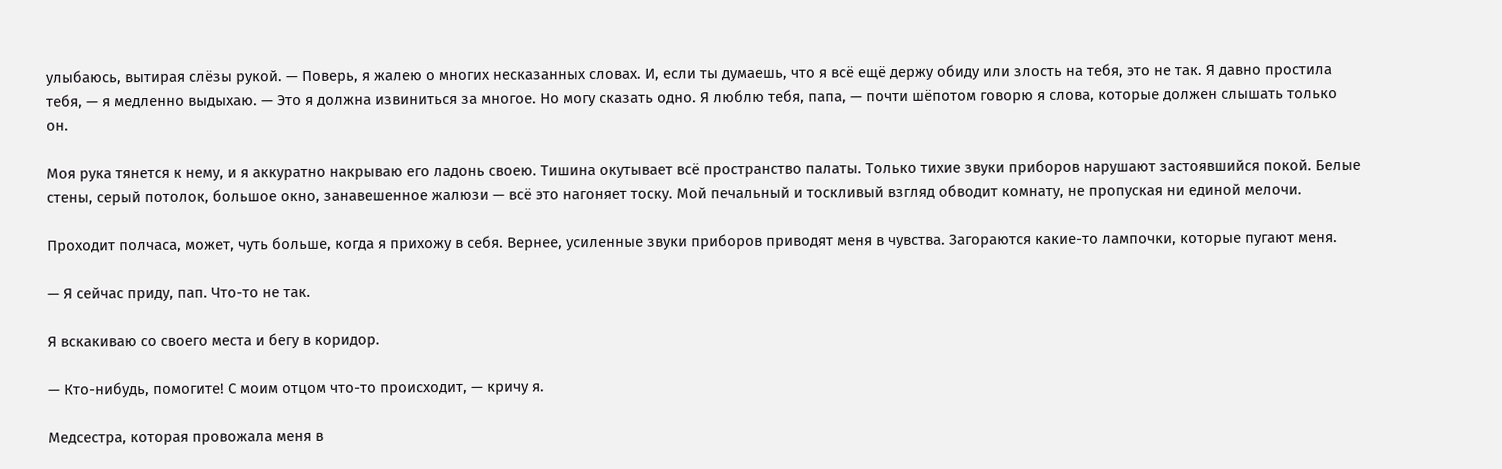улыбаюсь, вытирая слёзы рукой. — Поверь, я жалею о многих несказанных словах. И, если ты думаешь, что я всё ещё держу обиду или злость на тебя, это не так. Я давно простила тебя, — я медленно выдыхаю. — Это я должна извиниться за многое. Но могу сказать одно. Я люблю тебя, папа, — почти шёпотом говорю я слова, которые должен слышать только он.

Моя рука тянется к нему, и я аккуратно накрываю его ладонь своею. Тишина окутывает всё пространство палаты. Только тихие звуки приборов нарушают застоявшийся покой. Белые стены, серый потолок, большое окно, занавешенное жалюзи — всё это нагоняет тоску. Мой печальный и тоскливый взгляд обводит комнату, не пропуская ни единой мелочи.

Проходит полчаса, может, чуть больше, когда я прихожу в себя. Вернее, усиленные звуки приборов приводят меня в чувства. Загораются какие-то лампочки, которые пугают меня.

— Я сейчас приду, пап. Что-то не так.

Я вскакиваю со своего места и бегу в коридор.

— Кто-нибудь, помогите! С моим отцом что-то происходит, — кричу я.

Медсестра, которая провожала меня в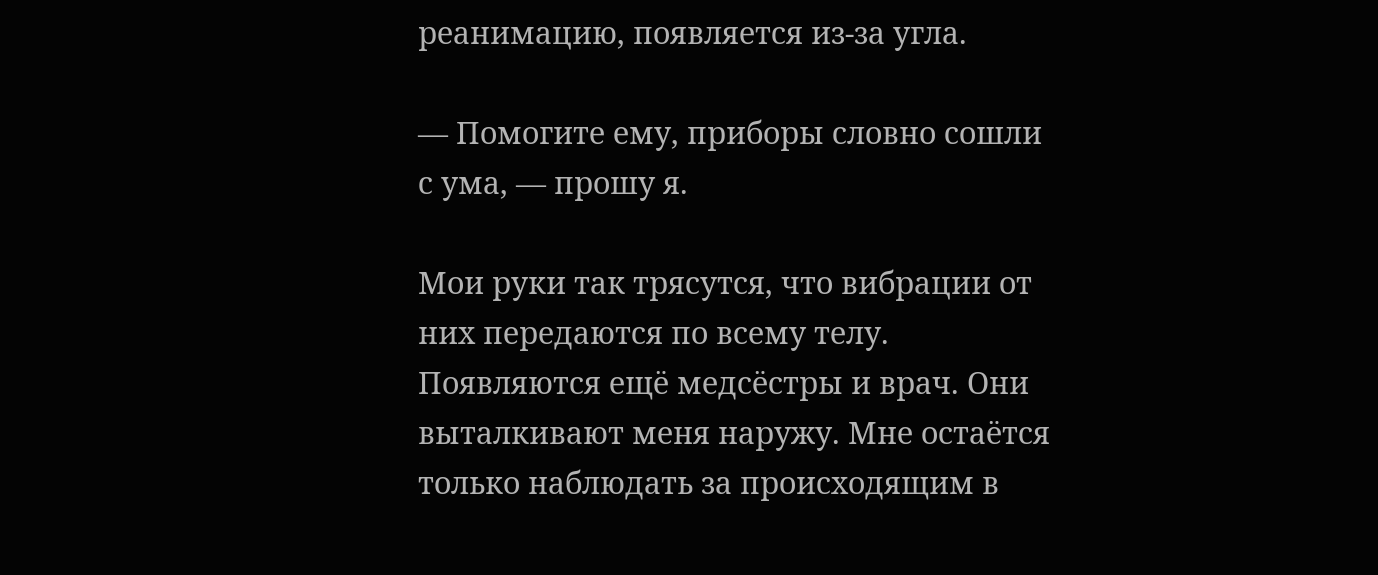реанимацию, появляется из-за угла.

— Помогите ему, приборы словно сошли с ума, — прошу я.

Мои руки так трясутся, что вибрации от них передаются по всему телу. Появляются ещё медсёстры и врач. Они выталкивают меня наружу. Мне остаётся только наблюдать за происходящим в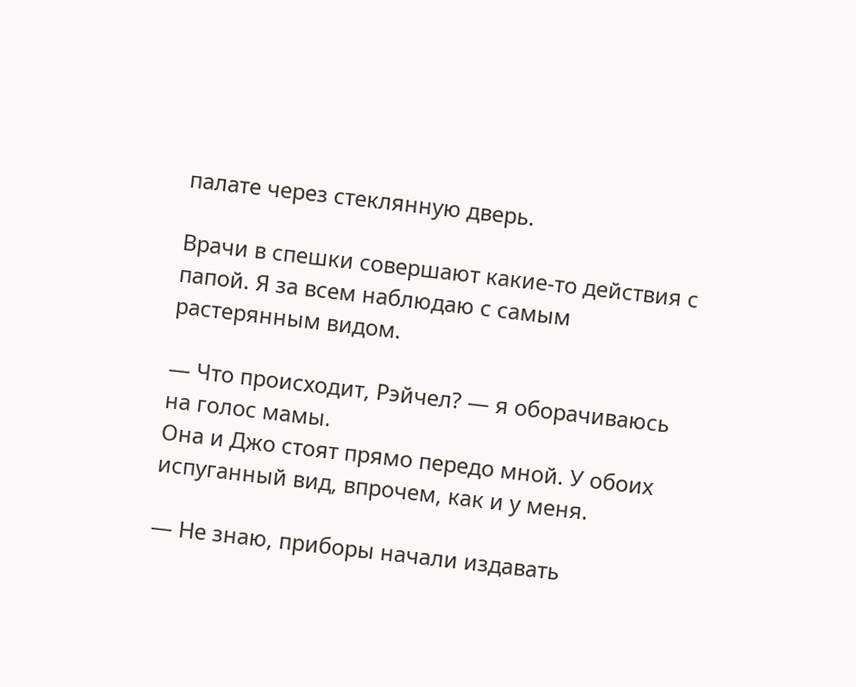палате через стеклянную дверь.

Врачи в спешки совершают какие-то действия с папой. Я за всем наблюдаю с самым растерянным видом.

— Что происходит, Рэйчел? — я оборачиваюсь на голос мамы.
Она и Джо стоят прямо передо мной. У обоих испуганный вид, впрочем, как и у меня.

— Не знаю, приборы начали издавать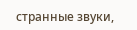странные звуки,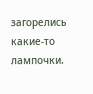загорелись какие-то лампочки.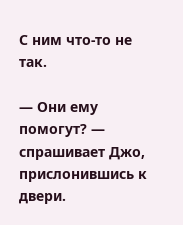С ним что-то не так.

— Они ему помогут? — спрашивает Джо, прислонившись к двери.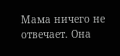Мама ничего не отвечает. Она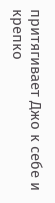притягивает Джо к себе и крепко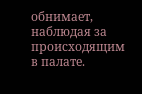обнимает, наблюдая за происходящим в палате.